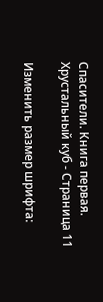Спасители. Книга первая. Хрустальный куб - Страница 11

Изменить размер шрифта: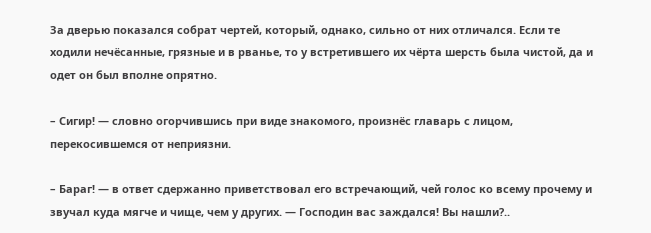За дверью показался собрат чертей, который, однако, сильно от них отличался. Если те ходили нечёсанные, грязные и в рванье, то у встретившего их чёрта шерсть была чистой, да и одет он был вполне опрятно.

– Сигир! ― словно огорчившись при виде знакомого, произнёс главарь с лицом, перекосившемся от неприязни.

– Бараг! ― в ответ сдержанно приветствовал его встречающий, чей голос ко всему прочему и звучал куда мягче и чище, чем у других. ― Господин вас заждался! Вы нашли?..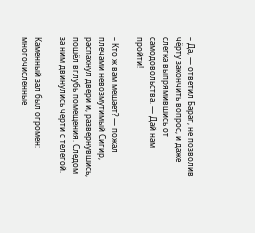– Да, ― ответил Бараг, не позволив чёрту закончить вопрос, и даже слегка выпрямившись от самодовольства. ― Дай нам пройти!

– Кто ж вам мешает? ― пожал плечами невозмутимый Сигир, распахнул двери и, развернувшись, пошёл вглубь помещения. Следом за ним двинулись черти с телегой.

Каменный зал был огромен: многочисленные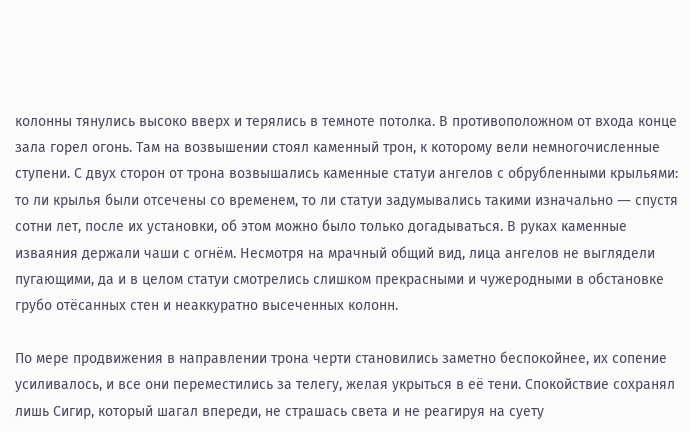колонны тянулись высоко вверх и терялись в темноте потолка. В противоположном от входа конце зала горел огонь. Там на возвышении стоял каменный трон, к которому вели немногочисленные ступени. С двух сторон от трона возвышались каменные статуи ангелов с обрубленными крыльями: то ли крылья были отсечены со временем, то ли статуи задумывались такими изначально ― спустя сотни лет, после их установки, об этом можно было только догадываться. В руках каменные изваяния держали чаши с огнём. Несмотря на мрачный общий вид, лица ангелов не выглядели пугающими, да и в целом статуи смотрелись слишком прекрасными и чужеродными в обстановке грубо отёсанных стен и неаккуратно высеченных колонн.

По мере продвижения в направлении трона черти становились заметно беспокойнее, их сопение усиливалось, и все они переместились за телегу, желая укрыться в её тени. Спокойствие сохранял лишь Сигир, который шагал впереди, не страшась света и не реагируя на суету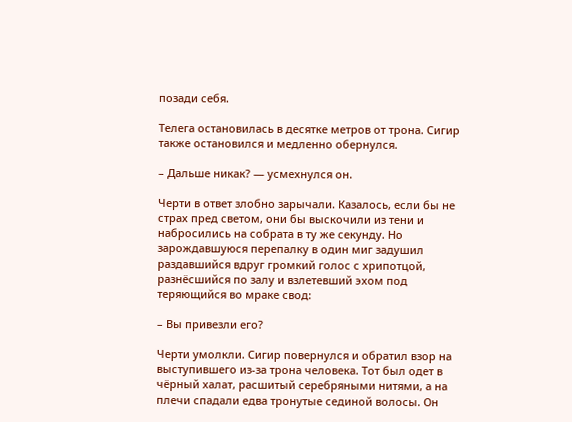позади себя.

Телега остановилась в десятке метров от трона. Сигир также остановился и медленно обернулся.

– Дальше никак? ― усмехнулся он.

Черти в ответ злобно зарычали. Казалось, если бы не страх пред светом, они бы выскочили из тени и набросились на собрата в ту же секунду. Но зарождавшуюся перепалку в один миг задушил раздавшийся вдруг громкий голос с хрипотцой, разнёсшийся по залу и взлетевший эхом под теряющийся во мраке свод:

– Вы привезли его?

Черти умолкли. Сигир повернулся и обратил взор на выступившего из-за трона человека. Тот был одет в чёрный халат, расшитый серебряными нитями, а на плечи спадали едва тронутые сединой волосы. Он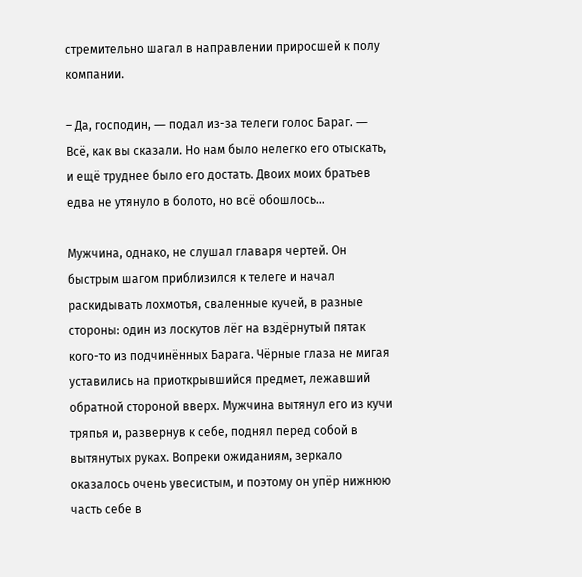стремительно шагал в направлении приросшей к полу компании.

– Да, господин, ― подал из-за телеги голос Бараг. ― Всё, как вы сказали. Но нам было нелегко его отыскать, и ещё труднее было его достать. Двоих моих братьев едва не утянуло в болото, но всё обошлось…

Мужчина, однако, не слушал главаря чертей. Он быстрым шагом приблизился к телеге и начал раскидывать лохмотья, сваленные кучей, в разные стороны: один из лоскутов лёг на вздёрнутый пятак кого-то из подчинённых Барага. Чёрные глаза не мигая уставились на приоткрывшийся предмет, лежавший обратной стороной вверх. Мужчина вытянул его из кучи тряпья и, развернув к себе, поднял перед собой в вытянутых руках. Вопреки ожиданиям, зеркало оказалось очень увесистым, и поэтому он упёр нижнюю часть себе в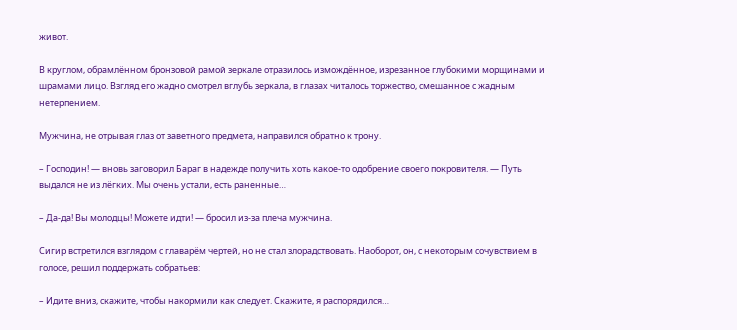живот.

В круглом, обрамлённом бронзовой рамой зеркале отразилось измождённое, изрезанное глубокими морщинами и шрамами лицо. Взгляд его жадно смотрел вглубь зеркала, в глазах читалось торжество, смешанное с жадным нетерпением.

Мужчина, не отрывая глаз от заветного предмета, направился обратно к трону.

– Господин! ― вновь заговорил Бараг в надежде получить хоть какое-то одобрение своего покровителя. ― Путь выдался не из лёгких. Мы очень устали, есть раненные…

– Да-да! Вы молодцы! Можете идти! ― бросил из-за плеча мужчина.

Сигир встретился взглядом с главарём чертей, но не стал злорадствовать. Наоборот, он, с некоторым сочувствием в голосе, решил поддержать собратьев:

– Идите вниз, скажите, чтобы накормили как следует. Скажите, я распорядился…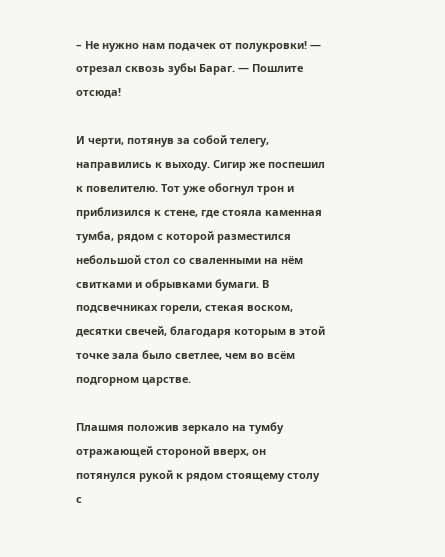– Не нужно нам подачек от полукровки! ― отрезал сквозь зубы Бараг. ― Пошлите отсюда!

И черти, потянув за собой телегу, направились к выходу. Сигир же поспешил к повелителю. Тот уже обогнул трон и приблизился к стене, где стояла каменная тумба, рядом с которой разместился небольшой стол со сваленными на нём свитками и обрывками бумаги. В подсвечниках горели, стекая воском, десятки свечей, благодаря которым в этой точке зала было светлее, чем во всём подгорном царстве.

Плашмя положив зеркало на тумбу отражающей стороной вверх, он потянулся рукой к рядом стоящему столу с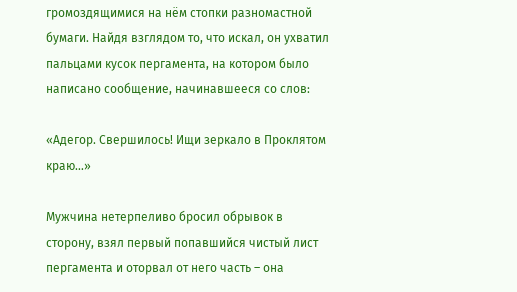громоздящимися на нём стопки разномастной бумаги. Найдя взглядом то, что искал, он ухватил пальцами кусок пергамента, на котором было написано сообщение, начинавшееся со слов:

«Адегор. Свершилось! Ищи зеркало в Проклятом краю…»

Мужчина нетерпеливо бросил обрывок в сторону, взял первый попавшийся чистый лист пергамента и оторвал от него часть – она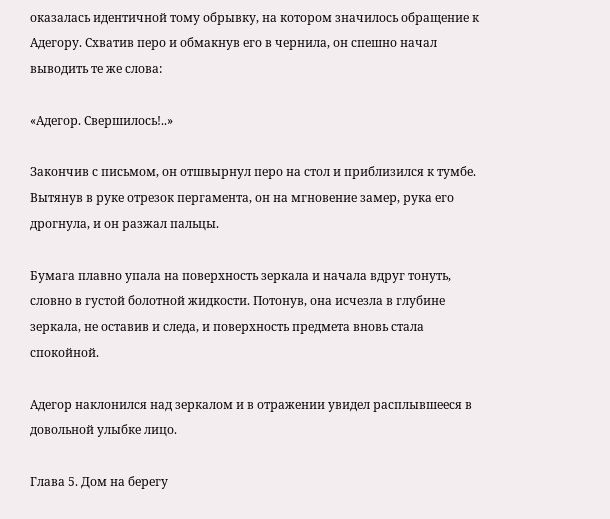оказалась идентичной тому обрывку, на котором значилось обращение к Адегору. Схватив перо и обмакнув его в чернила, он спешно начал выводить те же слова:

«Адегор. Свершилось!..»

Закончив с письмом, он отшвырнул перо на стол и приблизился к тумбе. Вытянув в руке отрезок пергамента, он на мгновение замер, рука его дрогнула, и он разжал пальцы.

Бумага плавно упала на поверхность зеркала и начала вдруг тонуть, словно в густой болотной жидкости. Потонув, она исчезла в глубине зеркала, не оставив и следа, и поверхность предмета вновь стала спокойной.

Адегор наклонился над зеркалом и в отражении увидел расплывшееся в довольной улыбке лицо.

Глава 5. Дом на берегу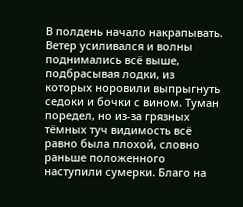В полдень начало накрапывать. Ветер усиливался и волны поднимались всё выше, подбрасывая лодки, из которых норовили выпрыгнуть седоки и бочки с вином. Туман поредел, но из-за грязных тёмных туч видимость всё равно была плохой, словно раньше положенного наступили сумерки. Благо на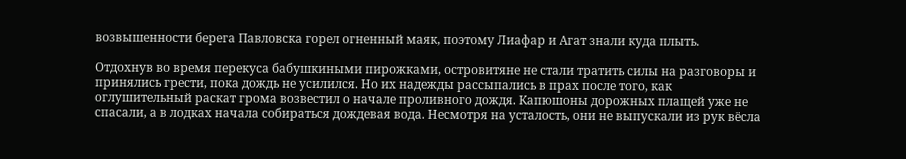возвышенности берега Павловска горел огненный маяк, поэтому Лиафар и Агат знали куда плыть.

Отдохнув во время перекуса бабушкиными пирожками, островитяне не стали тратить силы на разговоры и принялись грести, пока дождь не усилился. Но их надежды рассыпались в прах после того, как оглушительный раскат грома возвестил о начале проливного дождя. Капюшоны дорожных плащей уже не спасали, а в лодках начала собираться дождевая вода. Несмотря на усталость, они не выпускали из рук вёсла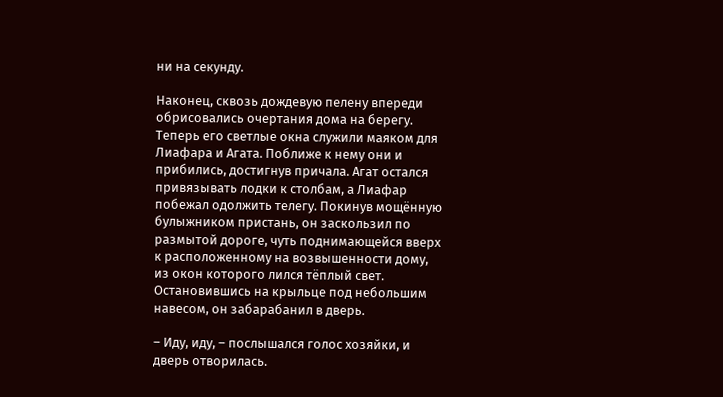ни на секунду.

Наконец, сквозь дождевую пелену впереди обрисовались очертания дома на берегу. Теперь его светлые окна служили маяком для Лиафара и Агата. Поближе к нему они и прибились, достигнув причала. Агат остался привязывать лодки к столбам, а Лиафар побежал одолжить телегу. Покинув мощённую булыжником пристань, он заскользил по размытой дороге, чуть поднимающейся вверх к расположенному на возвышенности дому, из окон которого лился тёплый свет. Остановившись на крыльце под небольшим навесом, он забарабанил в дверь.

– Иду, иду, – послышался голос хозяйки, и дверь отворилась.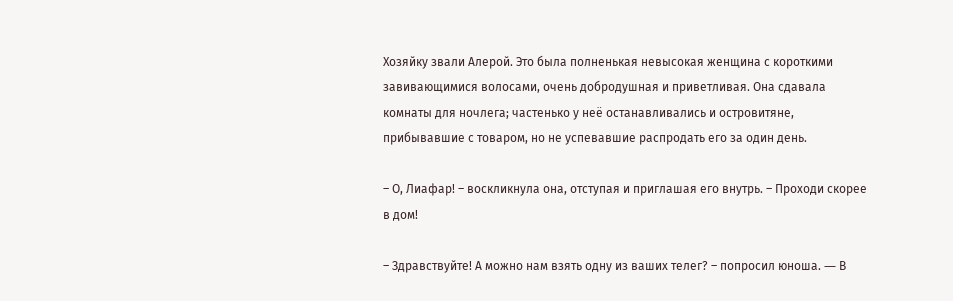Хозяйку звали Алерой. Это была полненькая невысокая женщина с короткими завивающимися волосами, очень добродушная и приветливая. Она сдавала комнаты для ночлега; частенько у неё останавливались и островитяне, прибывавшие с товаром, но не успевавшие распродать его за один день.

– О, Лиафар! – воскликнула она, отступая и приглашая его внутрь. – Проходи скорее в дом!

– Здравствуйте! А можно нам взять одну из ваших телег? – попросил юноша. ― В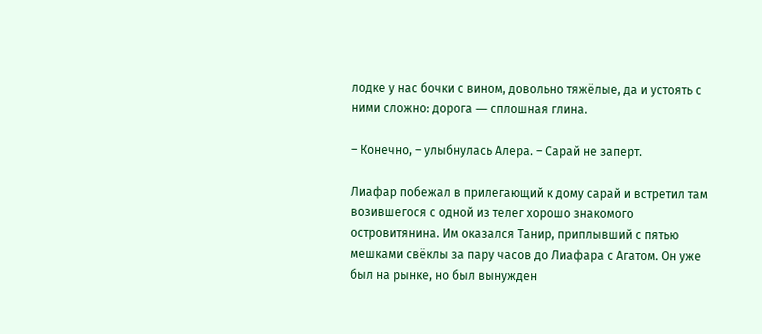лодке у нас бочки с вином, довольно тяжёлые, да и устоять с ними сложно: дорога ― сплошная глина.

– Конечно, – улыбнулась Алера. – Сарай не заперт.

Лиафар побежал в прилегающий к дому сарай и встретил там возившегося с одной из телег хорошо знакомого островитянина. Им оказался Танир, приплывший с пятью мешками свёклы за пару часов до Лиафара с Агатом. Он уже был на рынке, но был вынужден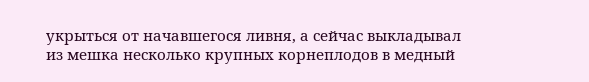укрыться от начавшегося ливня, а сейчас выкладывал из мешка несколько крупных корнеплодов в медный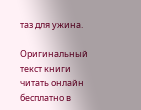таз для ужина.

Оригинальный текст книги читать онлайн бесплатно в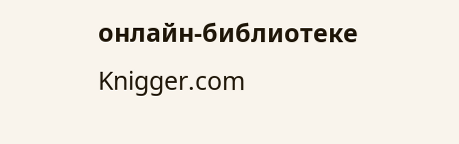онлайн-библиотеке Knigger.com